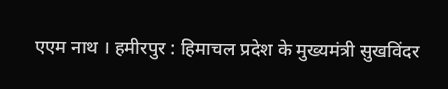एएम नाथ । हमीरपुर : हिमाचल प्रदेश के मुख्यमंत्री सुखविंदर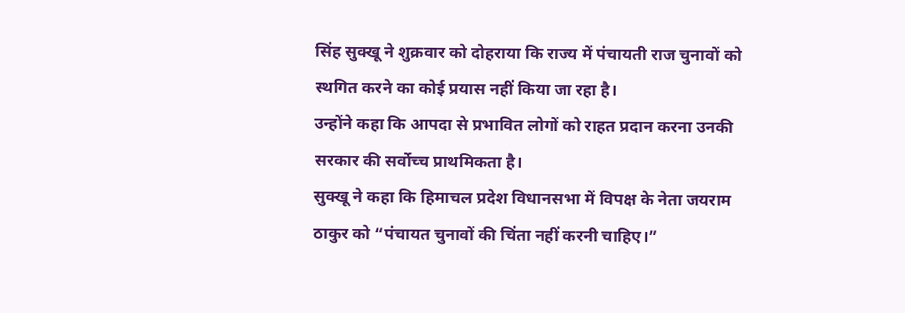सिंह सुक्खू ने शुक्रवार को दोहराया कि राज्य में पंचायती राज चुनावों को स्थगित करने का कोई प्रयास नहीं किया जा रहा है।
उन्होंने कहा कि आपदा से प्रभावित लोगों को राहत प्रदान करना उनकी सरकार की सर्वोच्च प्राथमिकता है।
सुक्खू ने कहा कि हिमाचल प्रदेश विधानसभा में विपक्ष के नेता जयराम ठाकुर को “पंचायत चुनावों की चिंता नहीं करनी चाहिए।”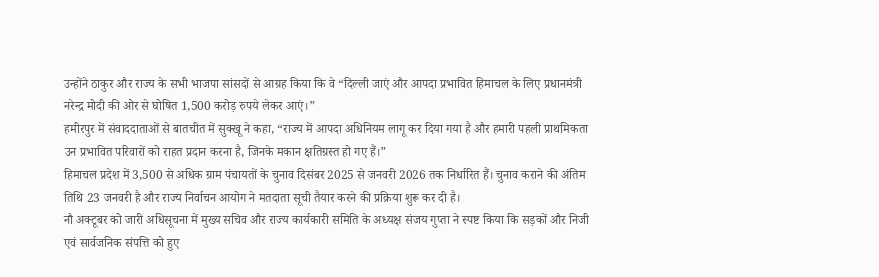उन्होंने ठाकुर और राज्य के सभी भाजपा सांसदों से आग्रह किया कि वे “दिल्ली जाएं और आपदा प्रभावित हिमाचल के लिए प्रधानमंत्री नरेन्द्र मोदी की ओर से घोषित 1,500 करोड़ रुपये लेकर आएं।”
हमीरपुर में संवाददाताओं से बातचीत में सुक्खू ने कहा, “राज्य में आपदा अधिनियम लागू कर दिया गया है और हमारी पहली प्राथमिकता उन प्रभावित परिवारों को राहत प्रदान करना है, जिनके मकान क्षतिग्रस्त हो गए हैं।”
हिमाचल प्रदेश में 3,500 से अधिक ग्राम पंचायतों के चुनाव दिसंबर 2025 से जनवरी 2026 तक निर्धारित हैं। चुनाव कराने की अंतिम तिथि 23 जनवरी है और राज्य निर्वाचन आयोग ने मतदाता सूची तैयार करने की प्रक्रिया शुरू कर दी है।
नौ अक्टूबर को जारी अधिसूचना में मुख्य सचिव और राज्य कार्यकारी समिति के अध्यक्ष संजय गुप्ता ने स्पष्ट किया कि सड़कों और निजी एवं सार्वजनिक संपत्ति को हुए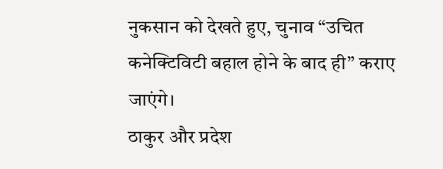नुकसान को देखते हुए, चुनाव “उचित कनेक्टिविटी बहाल होने के बाद ही” कराए जाएंगे।
ठाकुर और प्रदेश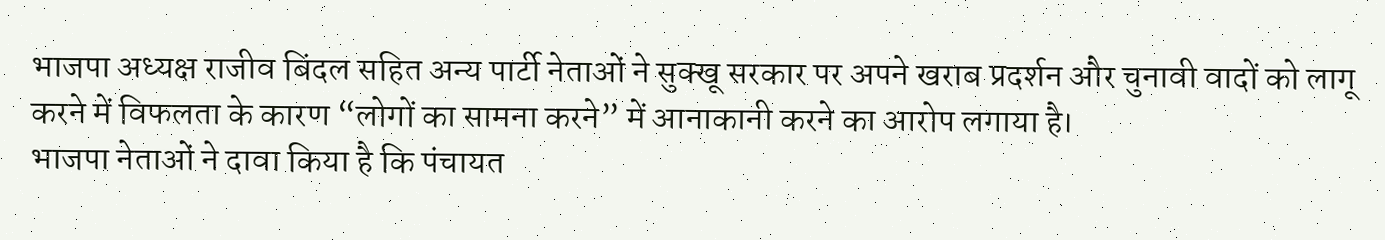भाजपा अध्यक्ष राजीव बिंदल सहित अन्य पार्टी नेताओं ने सुक्खू सरकार पर अपने खराब प्रदर्शन और चुनावी वादों को लागू करने में विफलता के कारण “लोगों का सामना करने” में आनाकानी करने का आरोप लगाया है।
भाजपा नेताओं ने दावा किया है कि पंचायत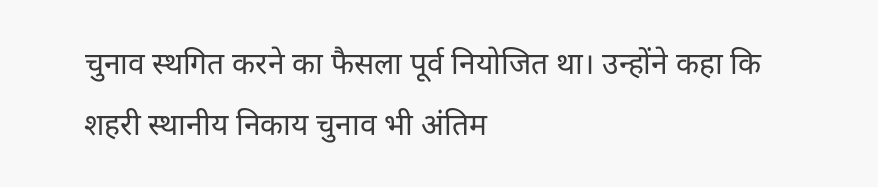चुनाव स्थगित करने का फैसला पूर्व नियोजित था। उन्होंने कहा कि शहरी स्थानीय निकाय चुनाव भी अंतिम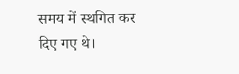समय में स्थगित कर दिए गए थे।